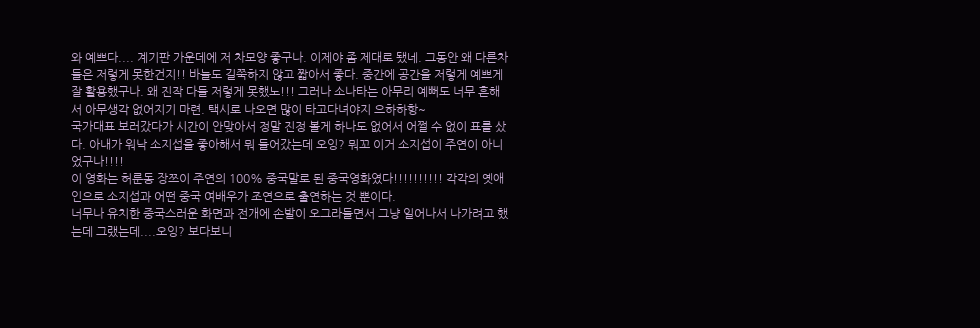와 예쁘다.... 계기판 가운데에 저 차모양 좋구나. 이제야 좀 제대로 됐네. 그동안 왜 다른차들은 저렇게 못한건지!! 바늘도 길쭉하지 않고 짧아서 좋다. 중간에 공간을 저렇게 예쁘게 잘 활용했구나. 왜 진작 다들 저렇게 못했노!!! 그러나 소나타는 아무리 예뻐도 너무 흔해서 아무생각 없어지기 마련. 택시로 나오면 많이 타고다녀야지 으하하항~
국가대표 보러갔다가 시간이 안맞아서 정말 진정 볼게 하나도 없어서 어쩔 수 없이 표를 샀다. 아내가 워낙 소지섭을 좋아해서 뭐 들어갔는데 오잉? 뭐꼬 이거 소지섭이 주연이 아니었구나!!!!
이 영화는 허룬동 장쯔이 주연의 100% 중국말로 된 중국영화였다!!!!!!!!!! 각각의 옛애인으로 소지섭과 어떤 중국 여배우가 조연으로 출연하는 것 뿐이다.
너무나 유치한 중국스러운 화면과 전개에 손발이 오그라들면서 그냥 일어나서 나가려고 했는데 그랬는데....오잉? 보다보니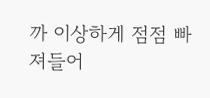까 이상하게 점점 빠져들어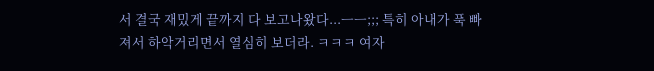서 결국 재밌게 끝까지 다 보고나왔다...ㅡㅡ;;; 특히 아내가 푹 빠져서 하악거리면서 열심히 보더라. ㅋㅋㅋ 여자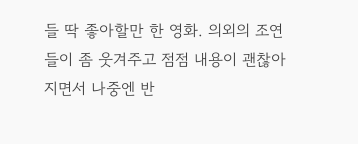들 딱 좋아할만 한 영화. 의외의 조연들이 좀 웃겨주고 점점 내용이 괜찮아지면서 나중엔 반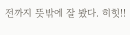전까지 뜻밖에 잘 봤다. 히힛!!